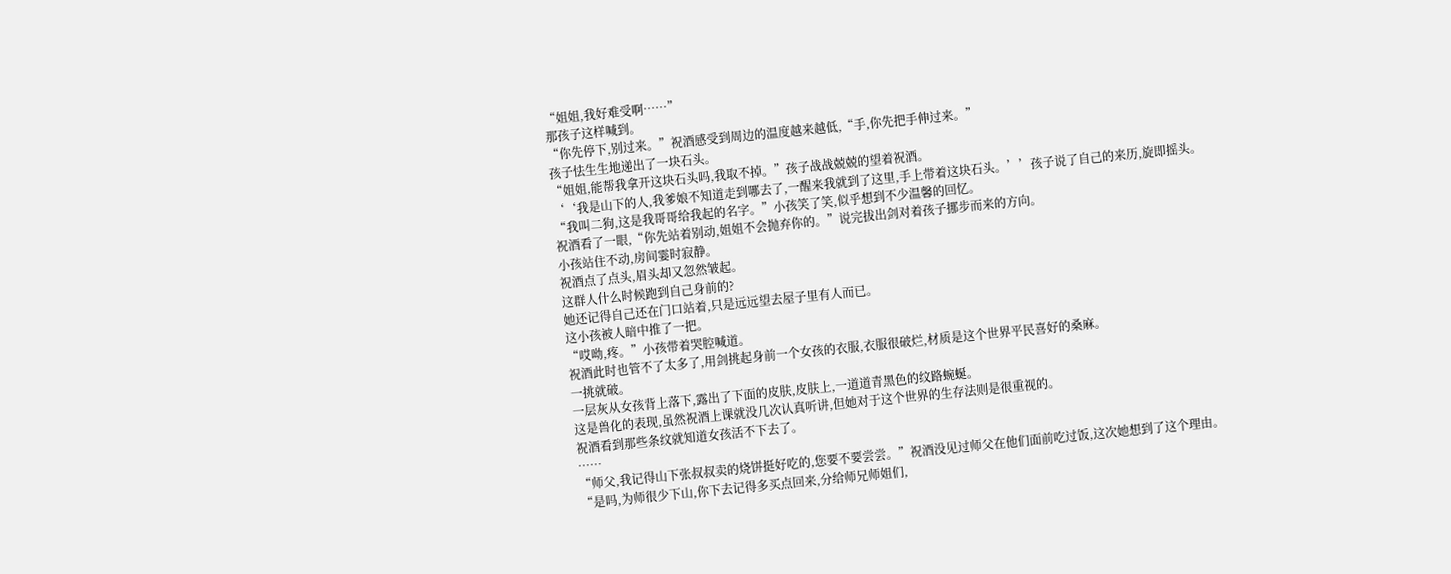“姐姐,我好难受啊……”
那孩子这样喊到。
“你先停下,别过来。”祝酒感受到周边的温度越来越低,“手,你先把手伸过来。”
孩子怯生生地递出了一块石头。
“姐姐,能帮我拿开这块石头吗,我取不掉。”孩子战战兢兢的望着祝酒。
‘‘我是山下的人,我爹娘不知道走到哪去了,一醒来我就到了这里,手上带着这块石头。’’孩子说了自己的来历,旋即摇头。
“我叫二狗,这是我哥哥给我起的名字。”小孩笑了笑,似乎想到不少温馨的回忆。
祝酒看了一眼,“你先站着别动,姐姐不会抛弃你的。”说完拔出剑对着孩子挪步而来的方向。
小孩站住不动,房间霎时寂静。
祝酒点了点头,眉头却又忽然皱起。
这群人什么时候跑到自己身前的?
她还记得自己还在门口站着,只是远远望去屋子里有人而已。
这小孩被人暗中推了一把。
“哎呦,疼。”小孩带着哭腔喊道。
祝酒此时也管不了太多了,用剑挑起身前一个女孩的衣服,衣服很破烂,材质是这个世界平民喜好的桑麻。
一挑就破。
一层灰从女孩背上落下,露出了下面的皮肤,皮肤上,一道道青黑色的纹路蜿蜒。
这是兽化的表现,虽然祝酒上课就没几次认真听讲,但她对于这个世界的生存法则是很重视的。
祝酒看到那些条纹就知道女孩活不下去了。
……
“师父,我记得山下张叔叔卖的烧饼挺好吃的,您要不要尝尝。”祝酒没见过师父在他们面前吃过饭,这次她想到了这个理由。
“是吗,为师很少下山,你下去记得多买点回来,分给师兄师姐们,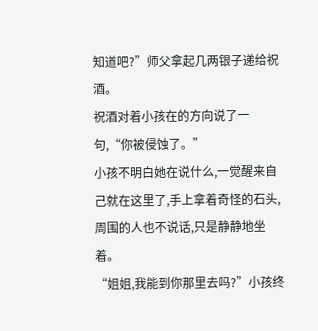知道吧?”师父拿起几两银子递给祝酒。
祝酒对着小孩在的方向说了一句,“你被侵蚀了。”
小孩不明白她在说什么,一觉醒来自己就在这里了,手上拿着奇怪的石头,周围的人也不说话,只是静静地坐着。
“姐姐,我能到你那里去吗?”小孩终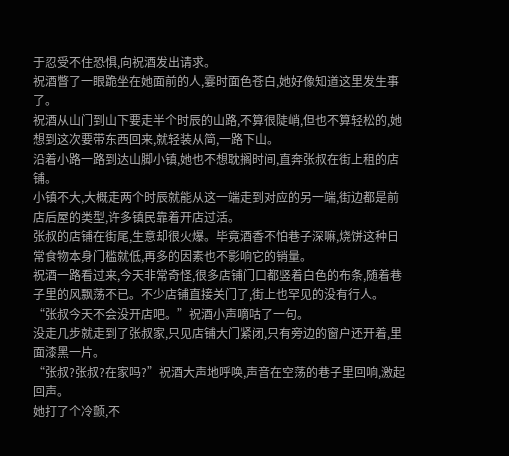于忍受不住恐惧,向祝酒发出请求。
祝酒瞥了一眼跪坐在她面前的人,霎时面色苍白,她好像知道这里发生事了。
祝酒从山门到山下要走半个时辰的山路,不算很陡峭,但也不算轻松的,她想到这次要带东西回来,就轻装从简,一路下山。
沿着小路一路到达山脚小镇,她也不想耽搁时间,直奔张叔在街上租的店铺。
小镇不大,大概走两个时辰就能从这一端走到对应的另一端,街边都是前店后屋的类型,许多镇民靠着开店过活。
张叔的店铺在街尾,生意却很火爆。毕竟酒香不怕巷子深嘛,烧饼这种日常食物本身门槛就低,再多的因素也不影响它的销量。
祝酒一路看过来,今天非常奇怪,很多店铺门口都竖着白色的布条,随着巷子里的风飘荡不已。不少店铺直接关门了,街上也罕见的没有行人。
“张叔今天不会没开店吧。”祝酒小声嘀咕了一句。
没走几步就走到了张叔家,只见店铺大门紧闭,只有旁边的窗户还开着,里面漆黑一片。
“张叔?张叔?在家吗?”祝酒大声地呼唤,声音在空荡的巷子里回响,激起回声。
她打了个冷颤,不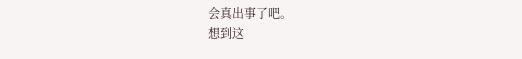会真出事了吧。
想到这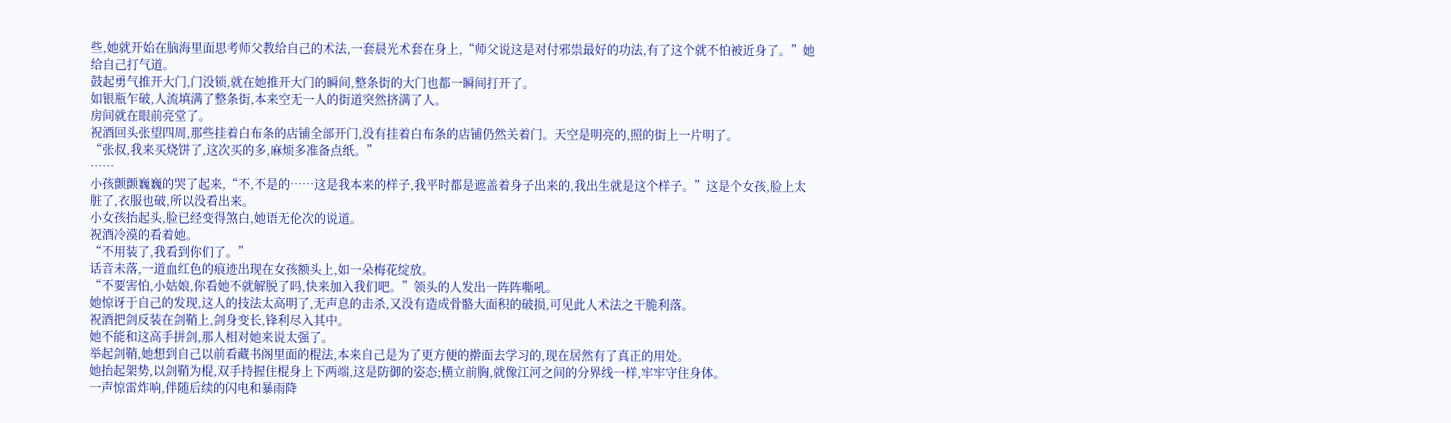些,她就开始在脑海里面思考师父教给自己的术法,一套晨光术套在身上,“师父说这是对付邪祟最好的功法,有了这个就不怕被近身了。”她给自己打气道。
鼓起勇气推开大门,门没锁,就在她推开大门的瞬间,整条街的大门也都一瞬间打开了。
如银瓶乍破,人流填满了整条街,本来空无一人的街道突然挤满了人。
房间就在眼前亮堂了。
祝酒回头张望四周,那些挂着白布条的店铺全部开门,没有挂着白布条的店铺仍然关着门。天空是明亮的,照的街上一片明了。
“张叔,我来买烧饼了,这次买的多,麻烦多准备点纸。”
……
小孩颤颤巍巍的哭了起来,“不,不是的……这是我本来的样子,我平时都是遮盖着身子出来的,我出生就是这个样子。”这是个女孩,脸上太脏了,衣服也破,所以没看出来。
小女孩抬起头,脸已经变得煞白,她语无伦次的说道。
祝酒冷漠的看着她。
“不用装了,我看到你们了。”
话音未落,一道血红色的痕迹出现在女孩额头上,如一朵梅花绽放。
“不要害怕,小姑娘,你看她不就解脱了吗,快来加入我们吧。”领头的人发出一阵阵嘶吼。
她惊讶于自己的发现,这人的技法太高明了,无声息的击杀,又没有造成骨骼大面积的破损,可见此人术法之干脆利落。
祝酒把剑反装在剑鞘上,剑身变长,锋利尽入其中。
她不能和这高手拼剑,那人相对她来说太强了。
举起剑鞘,她想到自己以前看藏书阁里面的棍法,本来自己是为了更方便的擀面去学习的,现在居然有了真正的用处。
她抬起架势,以剑鞘为棍,双手持握住棍身上下两端,这是防御的姿态;横立前胸,就像江河之间的分界线一样,牢牢守住身体。
一声惊雷炸响,伴随后续的闪电和暴雨降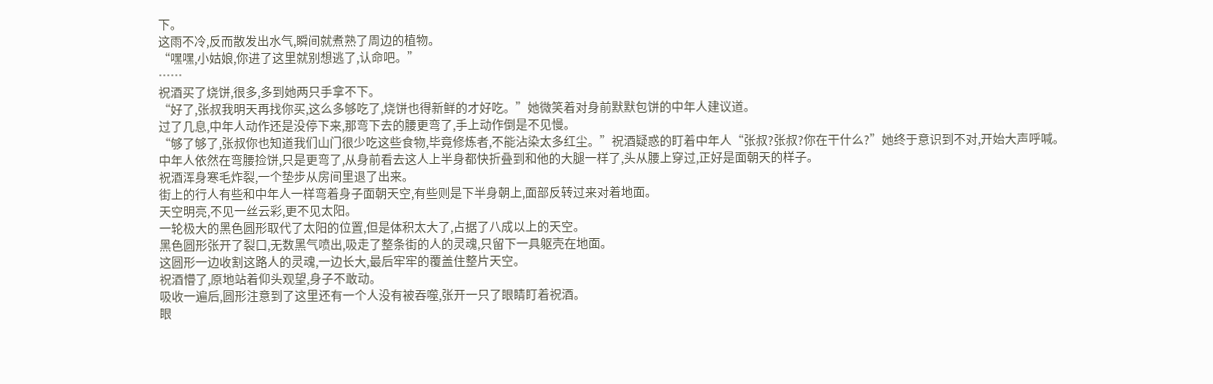下。
这雨不冷,反而散发出水气,瞬间就煮熟了周边的植物。
“嘿嘿,小姑娘,你进了这里就别想逃了,认命吧。”
……
祝酒买了烧饼,很多,多到她两只手拿不下。
“好了,张叔我明天再找你买,这么多够吃了,烧饼也得新鲜的才好吃。”她微笑着对身前默默包饼的中年人建议道。
过了几息,中年人动作还是没停下来,那弯下去的腰更弯了,手上动作倒是不见慢。
“够了够了,张叔你也知道我们山门很少吃这些食物,毕竟修炼者,不能沾染太多红尘。”祝酒疑惑的盯着中年人“张叔?张叔?你在干什么?”她终于意识到不对,开始大声呼喊。
中年人依然在弯腰捡饼,只是更弯了,从身前看去这人上半身都快折叠到和他的大腿一样了,头从腰上穿过,正好是面朝天的样子。
祝酒浑身寒毛炸裂,一个垫步从房间里退了出来。
街上的行人有些和中年人一样弯着身子面朝天空,有些则是下半身朝上,面部反转过来对着地面。
天空明亮,不见一丝云彩,更不见太阳。
一轮极大的黑色圆形取代了太阳的位置,但是体积太大了,占据了八成以上的天空。
黑色圆形张开了裂口,无数黑气喷出,吸走了整条街的人的灵魂,只留下一具躯壳在地面。
这圆形一边收割这路人的灵魂,一边长大,最后牢牢的覆盖住整片天空。
祝酒懵了,原地站着仰头观望,身子不敢动。
吸收一遍后,圆形注意到了这里还有一个人没有被吞噬,张开一只了眼睛盯着祝酒。
眼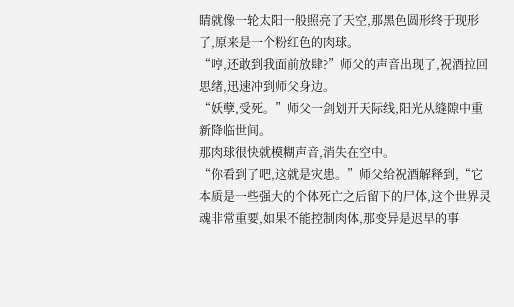睛就像一轮太阳一般照亮了天空,那黑色圆形终于现形了,原来是一个粉红色的肉球。
“哼,还敢到我面前放肆?”师父的声音出现了,祝酒拉回思绪,迅速冲到师父身边。
“妖孽,受死。”师父一剑划开天际线,阳光从缝隙中重新降临世间。
那肉球很快就模糊声音,消失在空中。
“你看到了吧,这就是灾患。”师父给祝酒解释到,“它本质是一些强大的个体死亡之后留下的尸体,这个世界灵魂非常重要,如果不能控制肉体,那变异是迟早的事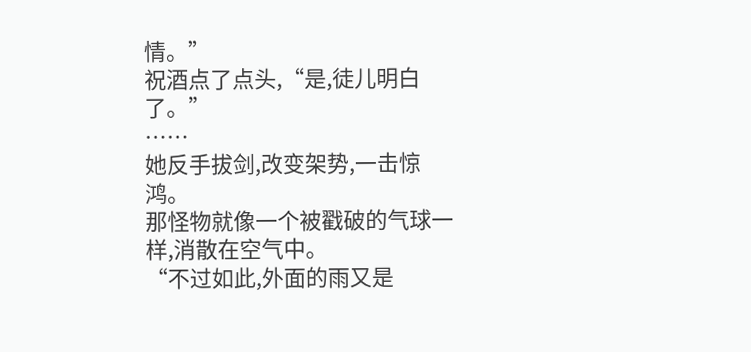情。”
祝酒点了点头,“是,徒儿明白了。”
……
她反手拔剑,改变架势,一击惊鸿。
那怪物就像一个被戳破的气球一样,消散在空气中。
“不过如此,外面的雨又是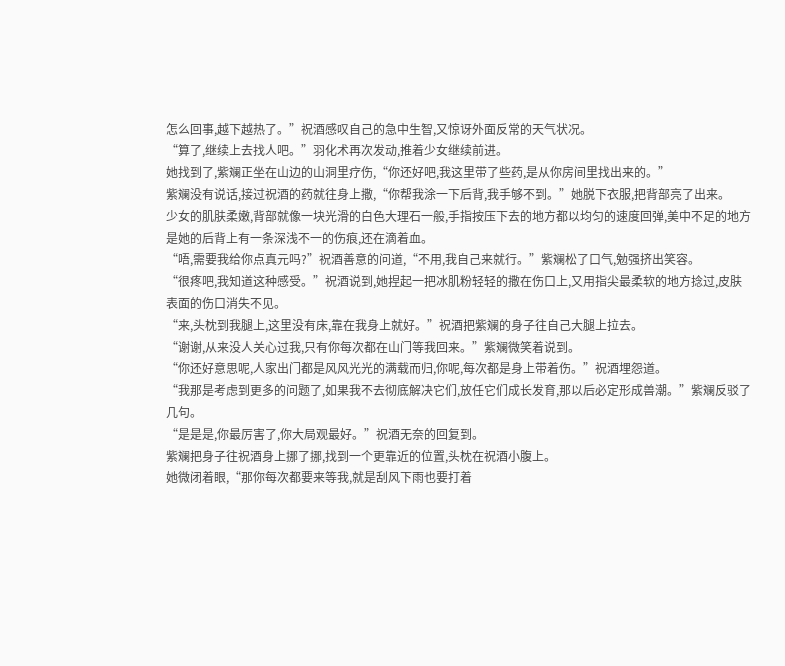怎么回事,越下越热了。”祝酒感叹自己的急中生智,又惊讶外面反常的天气状况。
“算了,继续上去找人吧。”羽化术再次发动,推着少女继续前进。
她找到了,紫斓正坐在山边的山洞里疗伤,“你还好吧,我这里带了些药,是从你房间里找出来的。”
紫斓没有说话,接过祝酒的药就往身上撒,“你帮我涂一下后背,我手够不到。”她脱下衣服,把背部亮了出来。
少女的肌肤柔嫩,背部就像一块光滑的白色大理石一般,手指按压下去的地方都以均匀的速度回弹,美中不足的地方是她的后背上有一条深浅不一的伤痕,还在滴着血。
“唔,需要我给你点真元吗?”祝酒善意的问道,“不用,我自己来就行。”紫斓松了口气,勉强挤出笑容。
“很疼吧,我知道这种感受。”祝酒说到,她捏起一把冰肌粉轻轻的撒在伤口上,又用指尖最柔软的地方捻过,皮肤表面的伤口消失不见。
“来,头枕到我腿上,这里没有床,靠在我身上就好。”祝酒把紫斓的身子往自己大腿上拉去。
“谢谢,从来没人关心过我,只有你每次都在山门等我回来。”紫斓微笑着说到。
“你还好意思呢,人家出门都是风风光光的满载而归,你呢,每次都是身上带着伤。”祝酒埋怨道。
“我那是考虑到更多的问题了,如果我不去彻底解决它们,放任它们成长发育,那以后必定形成兽潮。”紫斓反驳了几句。
“是是是,你最厉害了,你大局观最好。”祝酒无奈的回复到。
紫斓把身子往祝酒身上挪了挪,找到一个更靠近的位置,头枕在祝酒小腹上。
她微闭着眼,“那你每次都要来等我,就是刮风下雨也要打着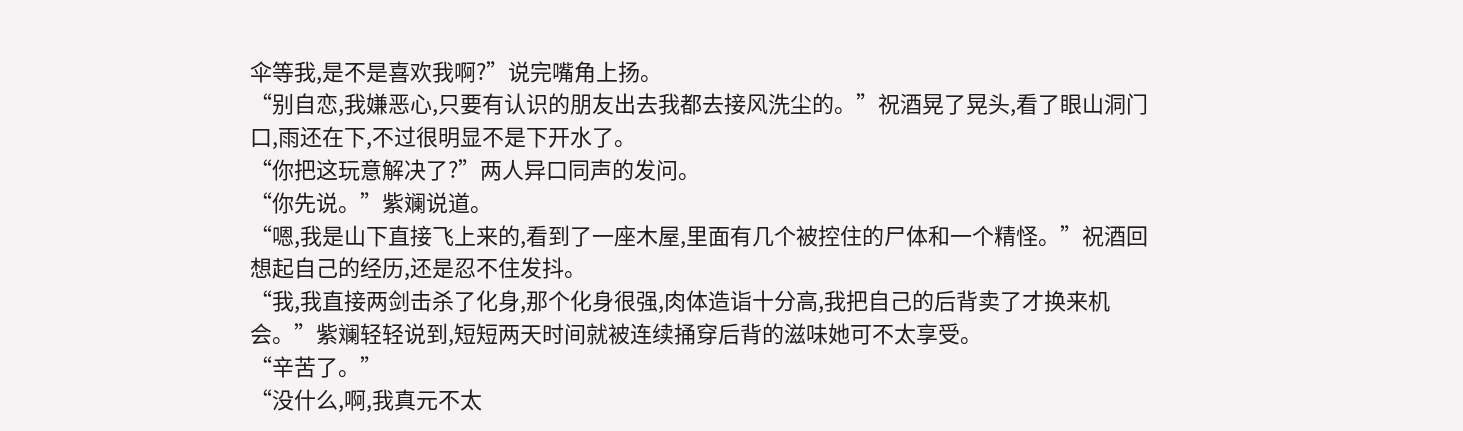伞等我,是不是喜欢我啊?”说完嘴角上扬。
“别自恋,我嫌恶心,只要有认识的朋友出去我都去接风洗尘的。”祝酒晃了晃头,看了眼山洞门口,雨还在下,不过很明显不是下开水了。
“你把这玩意解决了?”两人异口同声的发问。
“你先说。”紫斓说道。
“嗯,我是山下直接飞上来的,看到了一座木屋,里面有几个被控住的尸体和一个精怪。”祝酒回想起自己的经历,还是忍不住发抖。
“我,我直接两剑击杀了化身,那个化身很强,肉体造诣十分高,我把自己的后背卖了才换来机会。”紫斓轻轻说到,短短两天时间就被连续捅穿后背的滋味她可不太享受。
“辛苦了。”
“没什么,啊,我真元不太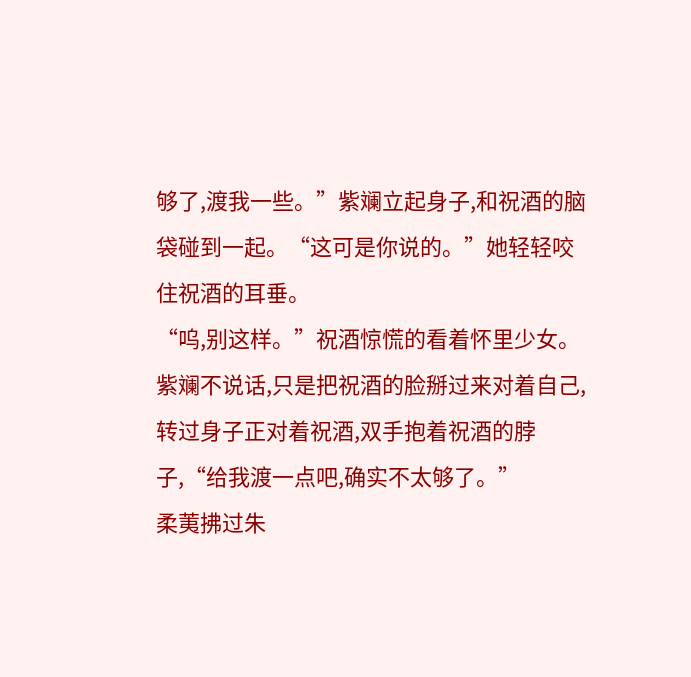够了,渡我一些。”紫斓立起身子,和祝酒的脑袋碰到一起。“这可是你说的。”她轻轻咬住祝酒的耳垂。
“呜,别这样。”祝酒惊慌的看着怀里少女。
紫斓不说话,只是把祝酒的脸掰过来对着自己,转过身子正对着祝酒,双手抱着祝酒的脖子,“给我渡一点吧,确实不太够了。”
柔荑拂过朱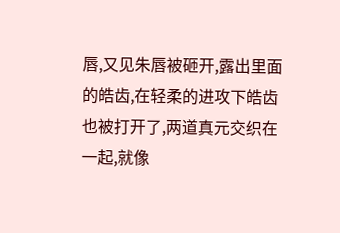唇,又见朱唇被砸开,露出里面的皓齿,在轻柔的进攻下皓齿也被打开了,两道真元交织在一起,就像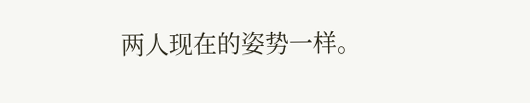两人现在的姿势一样。